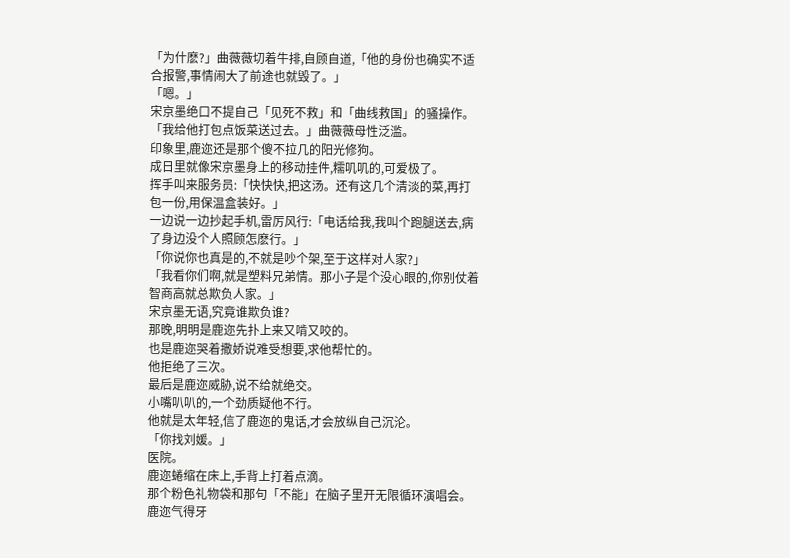「为什麽?」曲薇薇切着牛排,自顾自道,「他的身份也确实不适合报警,事情闹大了前途也就毁了。」
「嗯。」
宋京墨绝口不提自己「见死不救」和「曲线救国」的骚操作。
「我给他打包点饭菜送过去。」曲薇薇母性泛滥。
印象里,鹿迩还是那个傻不拉几的阳光修狗。
成日里就像宋京墨身上的移动挂件,糯叽叽的,可爱极了。
挥手叫来服务员:「快快快,把这汤。还有这几个清淡的菜,再打包一份,用保温盒装好。」
一边说一边抄起手机,雷厉风行:「电话给我,我叫个跑腿送去,病了身边没个人照顾怎麽行。」
「你说你也真是的,不就是吵个架,至于这样对人家?」
「我看你们啊,就是塑料兄弟情。那小子是个没心眼的,你别仗着智商高就总欺负人家。」
宋京墨无语,究竟谁欺负谁?
那晚,明明是鹿迩先扑上来又啃又咬的。
也是鹿迩哭着撒娇说难受想要,求他帮忙的。
他拒绝了三次。
最后是鹿迩威胁,说不给就绝交。
小嘴叭叭的,一个劲质疑他不行。
他就是太年轻,信了鹿迩的鬼话,才会放纵自己沉沦。
「你找刘媛。」
医院。
鹿迩蜷缩在床上,手背上打着点滴。
那个粉色礼物袋和那句「不能」在脑子里开无限循环演唱会。
鹿迩气得牙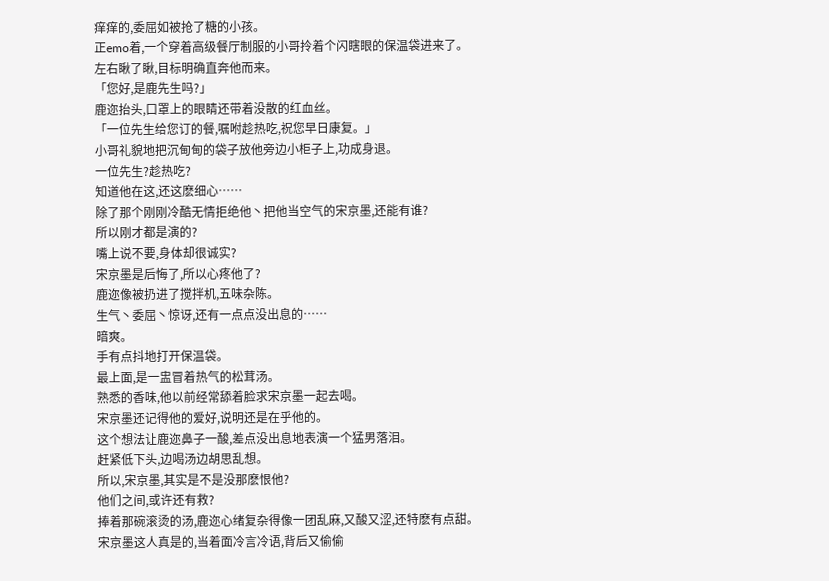痒痒的,委屈如被抢了糖的小孩。
正emo着,一个穿着高级餐厅制服的小哥拎着个闪瞎眼的保温袋进来了。
左右瞅了瞅,目标明确直奔他而来。
「您好,是鹿先生吗?」
鹿迩抬头,口罩上的眼睛还带着没散的红血丝。
「一位先生给您订的餐,嘱咐趁热吃,祝您早日康复。」
小哥礼貌地把沉甸甸的袋子放他旁边小柜子上,功成身退。
一位先生?趁热吃?
知道他在这,还这麽细心……
除了那个刚刚冷酷无情拒绝他丶把他当空气的宋京墨,还能有谁?
所以刚才都是演的?
嘴上说不要,身体却很诚实?
宋京墨是后悔了,所以心疼他了?
鹿迩像被扔进了搅拌机,五味杂陈。
生气丶委屈丶惊讶,还有一点点没出息的……
暗爽。
手有点抖地打开保温袋。
最上面,是一盅冒着热气的松茸汤。
熟悉的香味,他以前经常舔着脸求宋京墨一起去喝。
宋京墨还记得他的爱好,说明还是在乎他的。
这个想法让鹿迩鼻子一酸,差点没出息地表演一个猛男落泪。
赶紧低下头,边喝汤边胡思乱想。
所以,宋京墨,其实是不是没那麽恨他?
他们之间,或许还有救?
捧着那碗滚烫的汤,鹿迩心绪复杂得像一团乱麻,又酸又涩,还特麽有点甜。
宋京墨这人真是的,当着面冷言冷语,背后又偷偷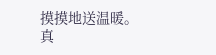摸摸地送温暖。
真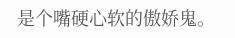是个嘴硬心软的傲娇鬼。